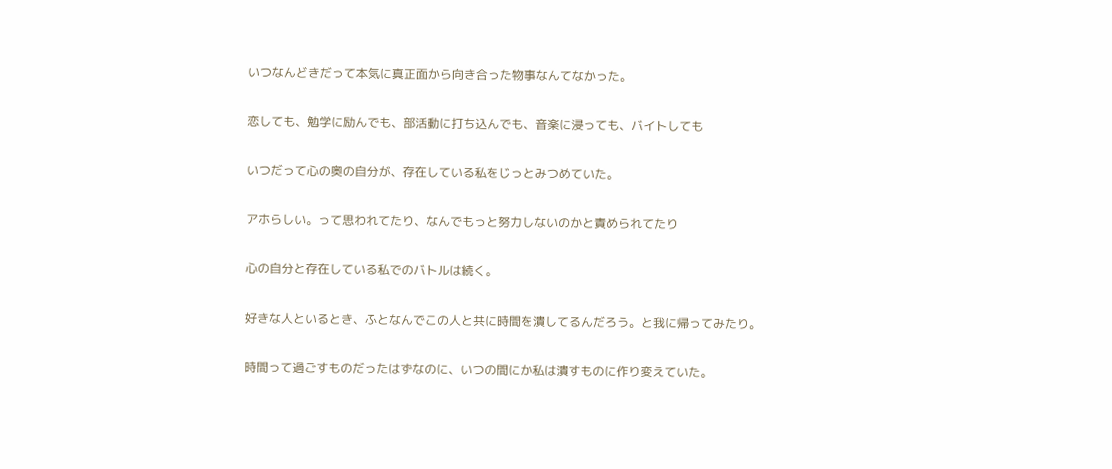いつなんどきだって本気に真正面から向き合った物事なんてなかった。

恋しても、勉学に励んでも、部活動に打ち込んでも、音楽に浸っても、バイトしても

いつだって心の奥の自分が、存在している私をじっとみつめていた。

アホらしい。って思われてたり、なんでもっと努力しないのかと責められてたり

心の自分と存在している私でのバトルは続く。

好きな人といるとき、ふとなんでこの人と共に時間を潰してるんだろう。と我に帰ってみたり。

時間って過ごすものだったはずなのに、いつの間にか私は潰すものに作り変えていた。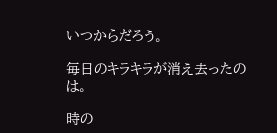いつからだろう。

毎日のキラキラが消え去ったのは。

時の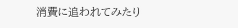消費に追われてみたり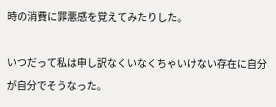時の消費に罪悪感を覚えてみたりした。

いつだって私は申し訳なくいなくちゃいけない存在に自分が自分でそうなった。